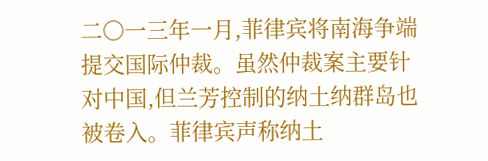二〇一三年一月,菲律宾将南海争端提交国际仲裁。虽然仲裁案主要针对中国,但兰芳控制的纳土纳群岛也被卷入。菲律宾声称纳土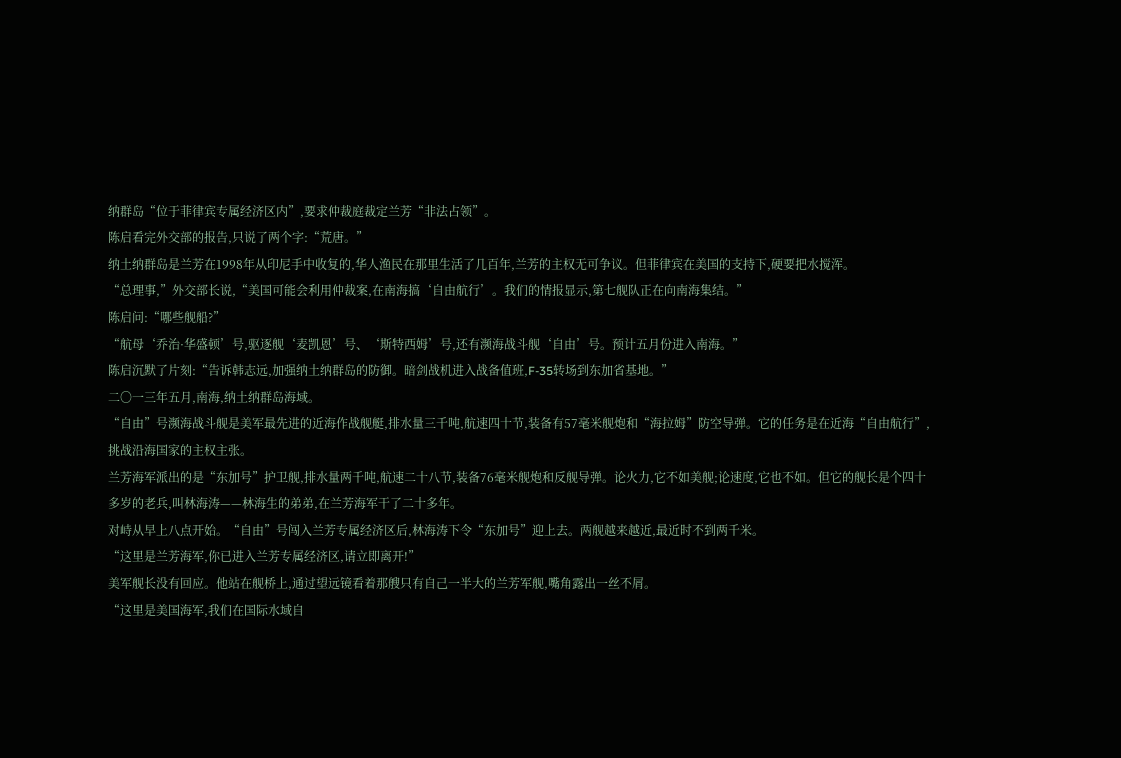纳群岛“位于菲律宾专属经济区内”,要求仲裁庭裁定兰芳“非法占领”。
陈启看完外交部的报告,只说了两个字:“荒唐。”
纳土纳群岛是兰芳在1998年从印尼手中收复的,华人渔民在那里生活了几百年,兰芳的主权无可争议。但菲律宾在美国的支持下,硬要把水搅浑。
“总理事,”外交部长说,“美国可能会利用仲裁案,在南海搞‘自由航行’。我们的情报显示,第七舰队正在向南海集结。”
陈启问:“哪些舰船?”
“航母‘乔治·华盛顿’号,驱逐舰‘麦凯恩’号、‘斯特西姆’号,还有濒海战斗舰‘自由’号。预计五月份进入南海。”
陈启沉默了片刻:“告诉韩志远,加强纳土纳群岛的防御。暗剑战机进入战备值班,F-35转场到东加省基地。”
二〇一三年五月,南海,纳土纳群岛海域。
“自由”号濒海战斗舰是美军最先进的近海作战舰艇,排水量三千吨,航速四十节,装备有57毫米舰炮和“海拉姆”防空导弹。它的任务是在近海“自由航行”,挑战沿海国家的主权主张。
兰芳海军派出的是“东加号”护卫舰,排水量两千吨,航速二十八节,装备76毫米舰炮和反舰导弹。论火力,它不如美舰;论速度,它也不如。但它的舰长是个四十多岁的老兵,叫林海涛——林海生的弟弟,在兰芳海军干了二十多年。
对峙从早上八点开始。“自由”号闯入兰芳专属经济区后,林海涛下令“东加号”迎上去。两舰越来越近,最近时不到两千米。
“这里是兰芳海军,你已进入兰芳专属经济区,请立即离开!”
美军舰长没有回应。他站在舰桥上,通过望远镜看着那艘只有自己一半大的兰芳军舰,嘴角露出一丝不屑。
“这里是美国海军,我们在国际水域自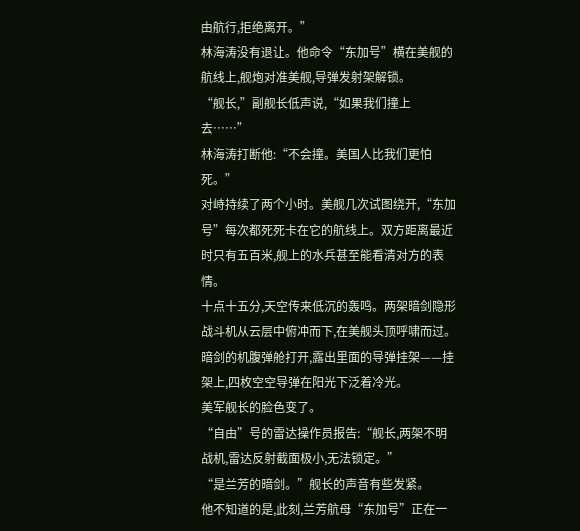由航行,拒绝离开。”
林海涛没有退让。他命令“东加号”横在美舰的航线上,舰炮对准美舰,导弹发射架解锁。
“舰长,”副舰长低声说,“如果我们撞上去……”
林海涛打断他:“不会撞。美国人比我们更怕死。”
对峙持续了两个小时。美舰几次试图绕开,“东加号”每次都死死卡在它的航线上。双方距离最近时只有五百米,舰上的水兵甚至能看清对方的表情。
十点十五分,天空传来低沉的轰鸣。两架暗剑隐形战斗机从云层中俯冲而下,在美舰头顶呼啸而过。暗剑的机腹弹舱打开,露出里面的导弹挂架——挂架上,四枚空空导弹在阳光下泛着冷光。
美军舰长的脸色变了。
“自由”号的雷达操作员报告:“舰长,两架不明战机,雷达反射截面极小,无法锁定。”
“是兰芳的暗剑。”舰长的声音有些发紧。
他不知道的是,此刻,兰芳航母“东加号”正在一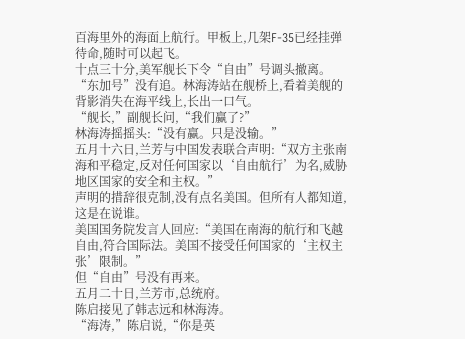百海里外的海面上航行。甲板上,几架F-35已经挂弹待命,随时可以起飞。
十点三十分,美军舰长下令“自由”号调头撤离。
“东加号”没有追。林海涛站在舰桥上,看着美舰的背影消失在海平线上,长出一口气。
“舰长,”副舰长问,“我们赢了?”
林海涛摇摇头:“没有赢。只是没输。”
五月十六日,兰芳与中国发表联合声明:“双方主张南海和平稳定,反对任何国家以‘自由航行’为名,威胁地区国家的安全和主权。”
声明的措辞很克制,没有点名美国。但所有人都知道,这是在说谁。
美国国务院发言人回应:“美国在南海的航行和飞越自由,符合国际法。美国不接受任何国家的‘主权主张’限制。”
但“自由”号没有再来。
五月二十日,兰芳市,总统府。
陈启接见了韩志远和林海涛。
“海涛,”陈启说,“你是英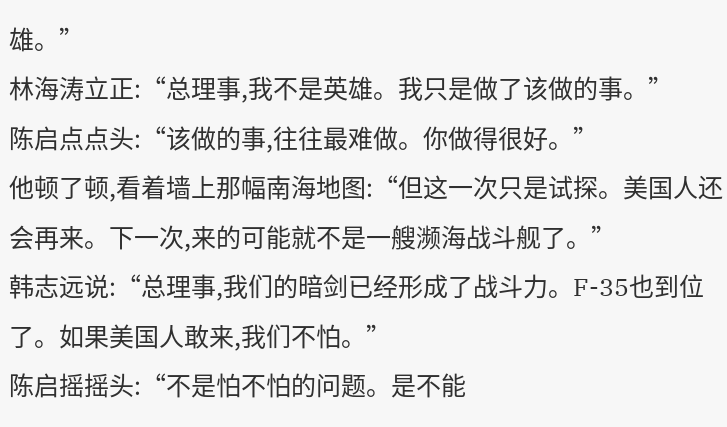雄。”
林海涛立正:“总理事,我不是英雄。我只是做了该做的事。”
陈启点点头:“该做的事,往往最难做。你做得很好。”
他顿了顿,看着墙上那幅南海地图:“但这一次只是试探。美国人还会再来。下一次,来的可能就不是一艘濒海战斗舰了。”
韩志远说:“总理事,我们的暗剑已经形成了战斗力。F-35也到位了。如果美国人敢来,我们不怕。”
陈启摇摇头:“不是怕不怕的问题。是不能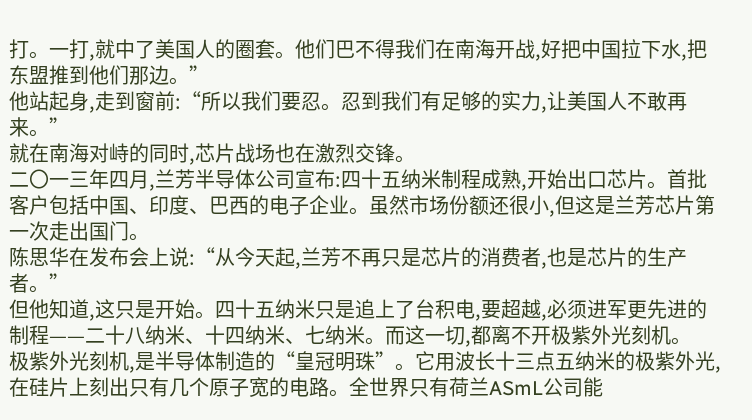打。一打,就中了美国人的圈套。他们巴不得我们在南海开战,好把中国拉下水,把东盟推到他们那边。”
他站起身,走到窗前:“所以我们要忍。忍到我们有足够的实力,让美国人不敢再来。”
就在南海对峙的同时,芯片战场也在激烈交锋。
二〇一三年四月,兰芳半导体公司宣布:四十五纳米制程成熟,开始出口芯片。首批客户包括中国、印度、巴西的电子企业。虽然市场份额还很小,但这是兰芳芯片第一次走出国门。
陈思华在发布会上说:“从今天起,兰芳不再只是芯片的消费者,也是芯片的生产者。”
但他知道,这只是开始。四十五纳米只是追上了台积电,要超越,必须进军更先进的制程——二十八纳米、十四纳米、七纳米。而这一切,都离不开极紫外光刻机。
极紫外光刻机,是半导体制造的“皇冠明珠”。它用波长十三点五纳米的极紫外光,在硅片上刻出只有几个原子宽的电路。全世界只有荷兰ASmL公司能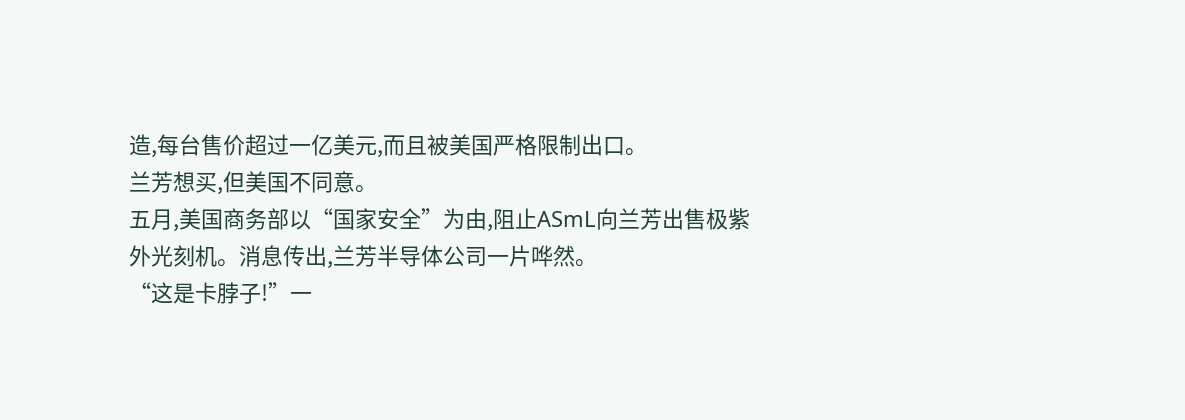造,每台售价超过一亿美元,而且被美国严格限制出口。
兰芳想买,但美国不同意。
五月,美国商务部以“国家安全”为由,阻止ASmL向兰芳出售极紫外光刻机。消息传出,兰芳半导体公司一片哗然。
“这是卡脖子!”一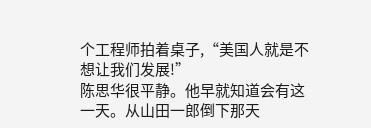个工程师拍着桌子,“美国人就是不想让我们发展!”
陈思华很平静。他早就知道会有这一天。从山田一郎倒下那天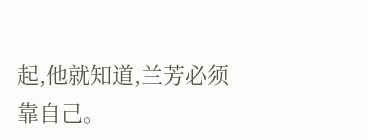起,他就知道,兰芳必须靠自己。